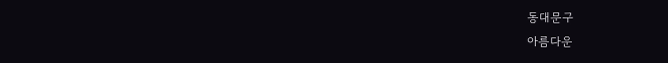동대문구
아름다운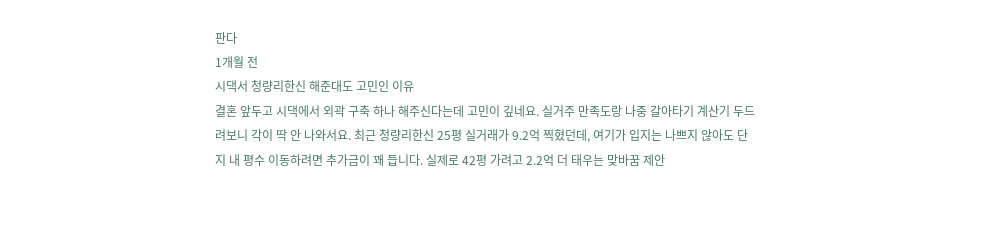판다
1개월 전
시댁서 청량리한신 해준대도 고민인 이유
결혼 앞두고 시댁에서 외곽 구축 하나 해주신다는데 고민이 깊네요. 실거주 만족도랑 나중 갈아타기 계산기 두드려보니 각이 딱 안 나와서요. 최근 청량리한신 25평 실거래가 9.2억 찍혔던데, 여기가 입지는 나쁘지 않아도 단지 내 평수 이동하려면 추가금이 꽤 듭니다. 실제로 42평 가려고 2.2억 더 태우는 맞바꿈 제안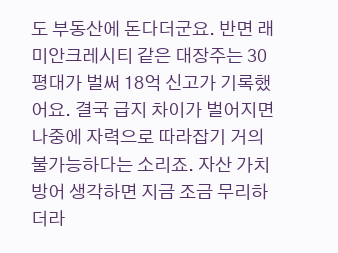도 부동산에 돈다더군요. 반면 래미안크레시티 같은 대장주는 30평대가 벌써 18억 신고가 기록했어요. 결국 급지 차이가 벌어지면 나중에 자력으로 따라잡기 거의 불가능하다는 소리죠. 자산 가치 방어 생각하면 지금 조금 무리하더라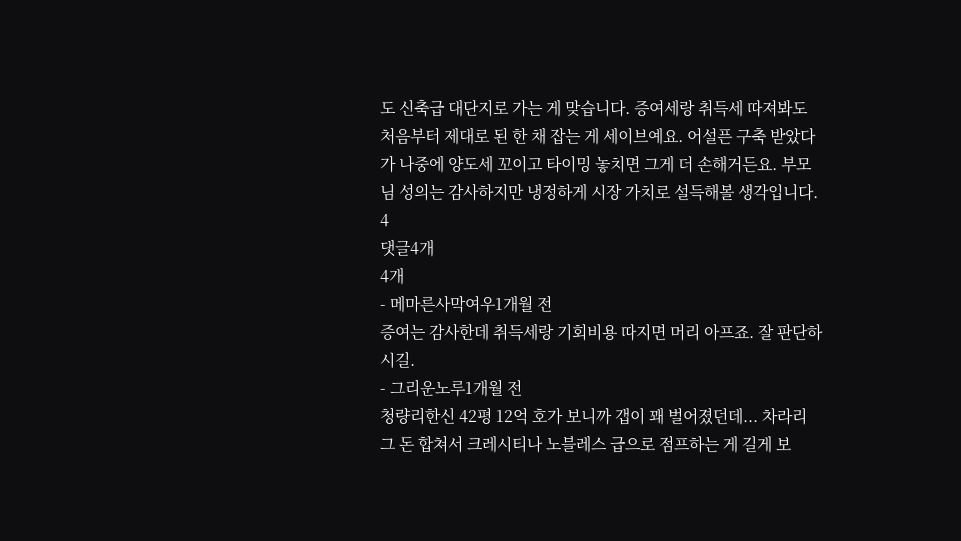도 신축급 대단지로 가는 게 맞습니다. 증여세랑 취득세 따져봐도 처음부터 제대로 된 한 채 잡는 게 세이브예요. 어설픈 구축 받았다가 나중에 양도세 꼬이고 타이밍 놓치면 그게 더 손해거든요. 부모님 성의는 감사하지만 냉정하게 시장 가치로 설득해볼 생각입니다.
4
댓글4개
4개
- 메마른사막여우1개월 전
증여는 감사한데 취득세랑 기회비용 따지면 머리 아프죠. 잘 판단하시길.
- 그리운노루1개월 전
청량리한신 42평 12억 호가 보니까 갭이 꽤 벌어졌던데... 차라리 그 돈 합쳐서 크레시티나 노블레스 급으로 점프하는 게 길게 보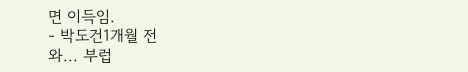면 이득임.
- 박도건1개월 전
와... 부럽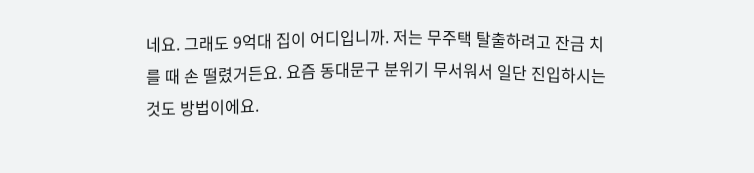네요. 그래도 9억대 집이 어디입니까. 저는 무주택 탈출하려고 잔금 치를 때 손 떨렸거든요. 요즘 동대문구 분위기 무서워서 일단 진입하시는 것도 방법이에요.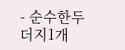- 순수한두더지1개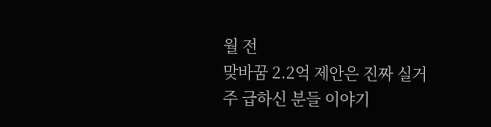월 전
맞바꿈 2.2억 제안은 진짜 실거주 급하신 분들 이야기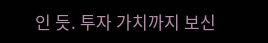인 듯. 투자 가치까지 보신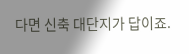다면 신축 대단지가 답이죠.